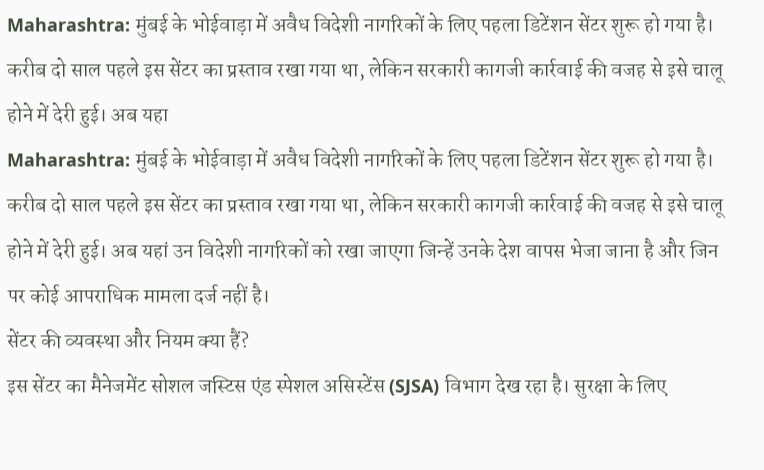Maharashtra: मुंबई के भोईवाड़ा में अवैध विदेशी नागरिकों के लिए पहला डिटेंशन सेंटर शुरू हो गया है। करीब दो साल पहले इस सेंटर का प्रस्ताव रखा गया था, लेकिन सरकारी कागजी कार्रवाई की वजह से इसे चालू होने में देरी हुई। अब यहा
Maharashtra: मुंबई के भोईवाड़ा में अवैध विदेशी नागरिकों के लिए पहला डिटेंशन सेंटर शुरू हो गया है। करीब दो साल पहले इस सेंटर का प्रस्ताव रखा गया था, लेकिन सरकारी कागजी कार्रवाई की वजह से इसे चालू होने में देरी हुई। अब यहां उन विदेशी नागरिकों को रखा जाएगा जिन्हें उनके देश वापस भेजा जाना है और जिन पर कोई आपराधिक मामला दर्ज नहीं है।
सेंटर की व्यवस्था और नियम क्या हैं?
इस सेंटर का मैनेजमेंट सोशल जस्टिस एंड स्पेशल असिस्टेंस (SJSA) विभाग देख रहा है। सुरक्षा के लिए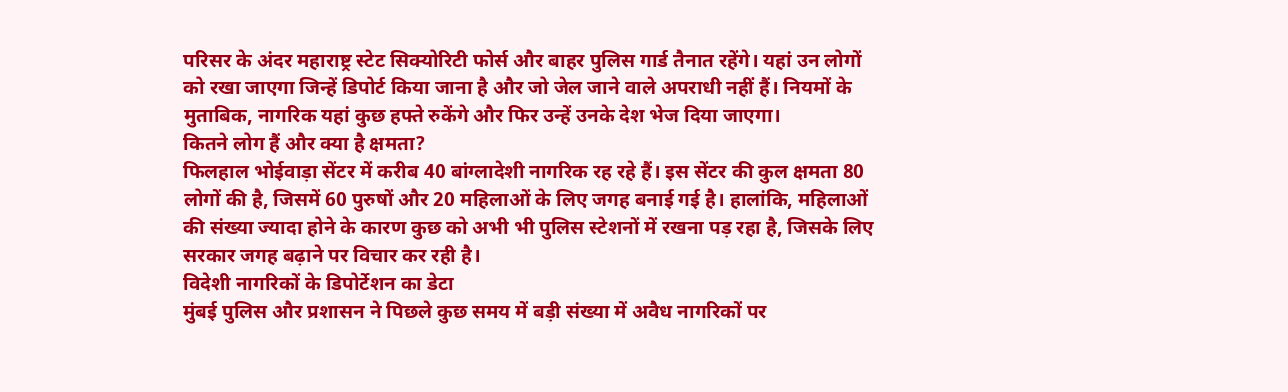परिसर के अंदर महाराष्ट्र स्टेट सिक्योरिटी फोर्स और बाहर पुलिस गार्ड तैनात रहेंगे। यहां उन लोगों को रखा जाएगा जिन्हें डिपोर्ट किया जाना है और जो जेल जाने वाले अपराधी नहीं हैं। नियमों के मुताबिक, नागरिक यहां कुछ हफ्ते रुकेंगे और फिर उन्हें उनके देश भेज दिया जाएगा।
कितने लोग हैं और क्या है क्षमता?
फिलहाल भोईवाड़ा सेंटर में करीब 40 बांग्लादेशी नागरिक रह रहे हैं। इस सेंटर की कुल क्षमता 80 लोगों की है, जिसमें 60 पुरुषों और 20 महिलाओं के लिए जगह बनाई गई है। हालांकि, महिलाओं की संख्या ज्यादा होने के कारण कुछ को अभी भी पुलिस स्टेशनों में रखना पड़ रहा है, जिसके लिए सरकार जगह बढ़ाने पर विचार कर रही है।
विदेशी नागरिकों के डिपोर्टेशन का डेटा
मुंबई पुलिस और प्रशासन ने पिछले कुछ समय में बड़ी संख्या में अवैध नागरिकों पर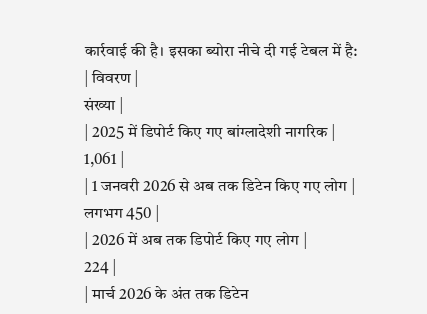कार्रवाई की है। इसका ब्योरा नीचे दी गई टेबल में है:
| विवरण |
संख्या |
| 2025 में डिपोर्ट किए गए बांग्लादेशी नागरिक |
1,061 |
| 1 जनवरी 2026 से अब तक डिटेन किए गए लोग |
लगभग 450 |
| 2026 में अब तक डिपोर्ट किए गए लोग |
224 |
| मार्च 2026 के अंत तक डिटेन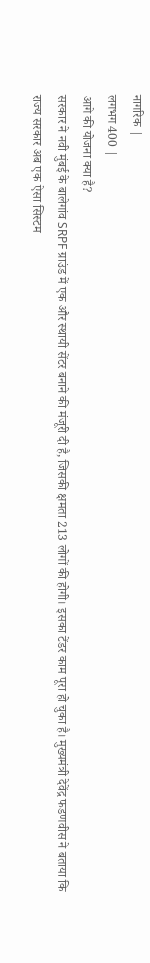नागरिक |
लगभग 400 |
आगे की योजना क्या है?
सरकार ने नवी मुंबई के बालेगांव SRPF ग्राउंड में एक और स्थायी सेंटर बनाने की मंजूरी दी है, जिसकी क्षमता 213 लोगों की होगी। इसका टेंडर काम पूरा हो चुका है। मुख्यमंत्री देवेंद्र फडणवीस ने बताया कि राज्य सरकार अब एक ऐसा सिस्टम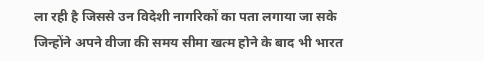ला रही है जिससे उन विदेशी नागरिकों का पता लगाया जा सके जिन्होंने अपने वीजा की समय सीमा खत्म होने के बाद भी भारत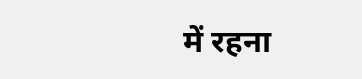में रहना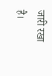जारी रखा है।